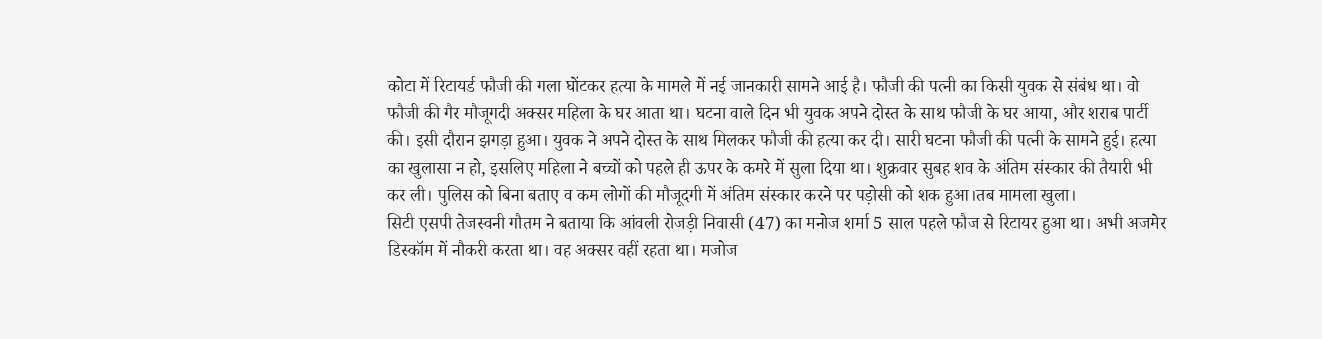कोटा में रिटायर्ड फौजी की गला घोंटकर हत्या के मामले में नई जानकारी सामने आई है। फौजी की पत्नी का किसी युवक से संबंध था। वो फौजी की गैर मौजूगदी अक्सर महिला के घर आता था। घटना वाले दिन भी युवक अपने दोस्त के साथ फौजी के घर आया, और शराब पार्टी की। इसी दौरान झगड़ा हुआ। युवक ने अपने दोस्त के साथ मिलकर फौजी की हत्या कर दी। सारी घटना फौजी की पत्नी के सामने हुई। हत्या का खुलासा न हो, इसलिए महिला ने बच्चों को पहले ही ऊपर के कमरे में सुला दिया था। शुक्रवार सुबह शव के अंतिम संस्कार की तैयारी भी कर ली। पुलिस को बिना बताए व कम लोगों की मौजूदगी में अंतिम संस्कार करने पर पड़ोसी को शक हुआ।तब मामला खुला।
सिटी एसपी तेजस्वनी गौतम ने बताया कि आंवली रोजड़ी निवासी (47) का मनोज शर्मा 5 साल पहले फौज से रिटायर हुआ था। अभी अजमेर डिस्कॉम में नौकरी करता था। वह अक्सर वहीं रहता था। मजोज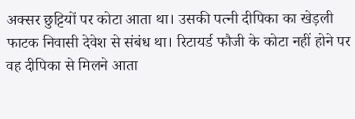अक्सर छुट्टियों पर कोटा आता था। उसकी पत्नी दीपिका का खेड़ली फाटक निवासी देवेश से संबंध था। रिटायर्ड फौजी के कोटा नहीं होने पर वह दीपिका से मिलने आता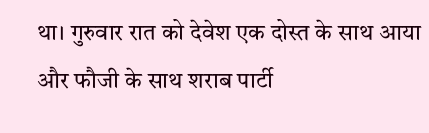था। गुरुवार रात को देवेश एक दोस्त के साथ आया और फौजी के साथ शराब पार्टी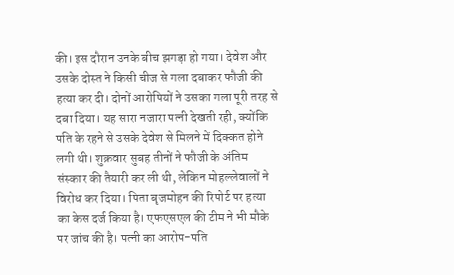की। इस दौरान उनके बीच झगड़ा हो गया। देवेश और उसके दोस्त ने किसी चीज से गला दबाकर फौजी की हत्या कर दी। दोनों आरोपियों ने उसका गला पूरी तरह से दबा दिया। यह सारा नजारा पत्नी देखती रही, क्योंकि पति के रहने से उसके देवेश से मिलने में दिक्कत होने लगी थी। शुक्रवार सुबह तीनों ने फौजी के अंतिम संस्कार की तैयारी कर ली थी, लेकिन मोहल्लेवालों ने विरोध कर दिया। पिता बृजमोहन की रिपोर्ट पर हत्या का केस दर्ज किया है। एफएसएल की टीम ने भी मौके पर जांच की है। पत्नी का आरोप-पति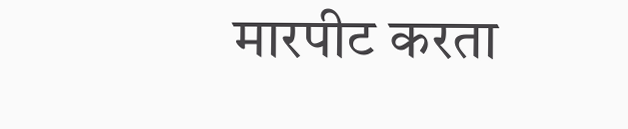मारपीट करता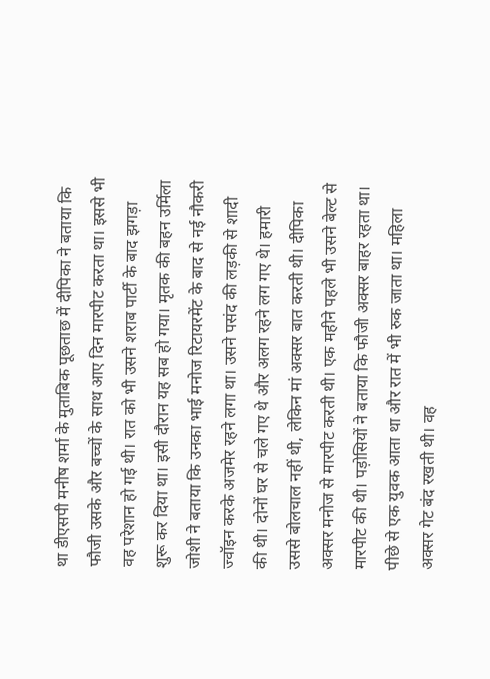था डीएसपी मनीष शर्मा के मुताबिक पूछताछ में दीपिका ने बताया कि फौजी उसके और बच्चों के साथ आए दिन मारपीट करता था। इससे भी वह परेशान हो गई थी। रात को भी उसने शराब पार्टी के बाद झगड़ा शुरू कर दिया था। इसी दौरान यह सब हो गया। मृतक की बहन उर्मिला जोशी ने बताया कि उनका भाई मनोज रिटायरमेंट के बाद से नई नौकरी ज्वॉइन करके अजमेर रहने लगा था। उसने पसंद की लड़की से शादी की थी। दोनों घर से चले गए थे और अलग रहने लग गए थे। हमारी उससे बोलचाल नहीं थी, लेकिन मां अक्सर बात करती थी। दीपिका अक्सर मनोज से मारपीट करती थी। एक महीने पहले भी उसने बेल्ट से मारपीट की थी। पड़ोसियों ने बताया कि फौजी अक्सर बाहर रहता था। पीछे से एक युवक आता था और रात में भी रुक जाता था। महिला अक्सर गेट बंद रखती थी। वह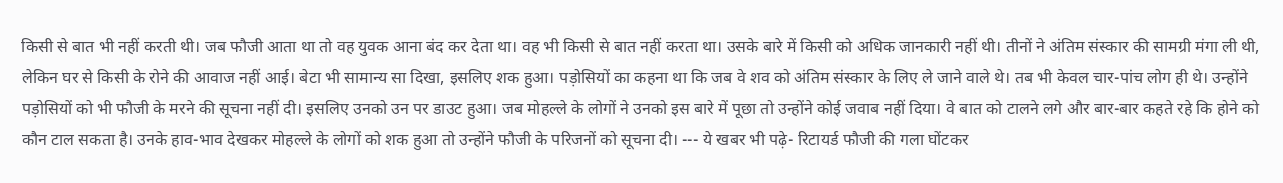किसी से बात भी नहीं करती थी। जब फौजी आता था तो वह युवक आना बंद कर देता था। वह भी किसी से बात नहीं करता था। उसके बारे में किसी को अधिक जानकारी नहीं थी। तीनों ने अंतिम संस्कार की सामग्री मंगा ली थी, लेकिन घर से किसी के रोने की आवाज नहीं आई। बेटा भी सामान्य सा दिखा, इसलिए शक हुआ। पड़ोसियों का कहना था कि जब वे शव को अंतिम संस्कार के लिए ले जाने वाले थे। तब भी केवल चार-पांच लोग ही थे। उन्होंने पड़ोसियों को भी फौजी के मरने की सूचना नहीं दी। इसलिए उनको उन पर डाउट हुआ। जब मोहल्ले के लोगों ने उनको इस बारे में पूछा तो उन्होंने कोई जवाब नहीं दिया। वे बात को टालने लगे और बार-बार कहते रहे कि होने को कौन टाल सकता है। उनके हाव-भाव देखकर मोहल्ले के लोगों को शक हुआ तो उन्होंने फौजी के परिजनों को सूचना दी। --- ये खबर भी पढ़े- रिटायर्ड फौजी की गला घोंटकर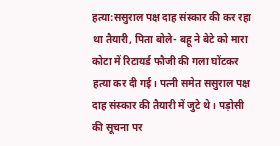हत्या:ससुराल पक्ष दाह संस्कार की कर रहा था तैयारी, पिता बोले- बहू ने बेटे को मारा कोटा में रिटायर्ड फौजी की गला घोंटकर हत्या कर दी गई। पत्नी समेत ससुराल पक्ष दाह संस्कार की तैयारी में जुटे थे। पड़ोसी की सूचना पर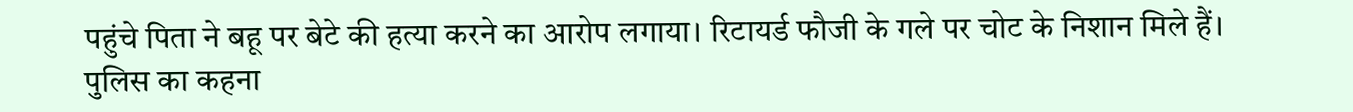पहुंचे पिता ने बहू पर बेटे की हत्या करने का आरोप लगाया। रिटायर्ड फौजी के गले पर चोट के निशान मिले हैं। पुलिस का कहना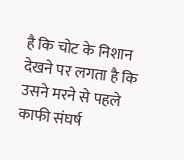है कि चोट के निशान देखने पर लगता है कि उसने मरने से पहले काफी संघर्ष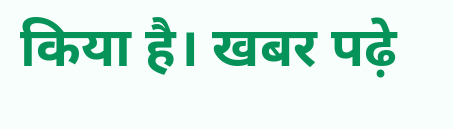किया है। खबर पढ़े